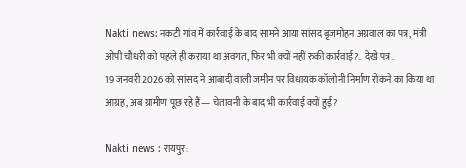Nakti news: नकटी गांव में कार्रवाई के बाद सामने आया सांसद बृजमोहन अग्रवाल का पत्र, मंत्री ओपी चौधरी को पहले ही कराया था अवगत, फिर भी क्यों नहीं रुकी कार्रवाई?.. देखे पत्र..
19 जनवरी 2026 को सांसद ने आबादी वाली जमीन पर विधायक कॉलोनी निर्माण रोकने का किया था आग्रह, अब ग्रामीण पूछ रहे हैं— चेतावनी के बाद भी कार्रवाई क्यों हुई?

Nakti news : रायपुर: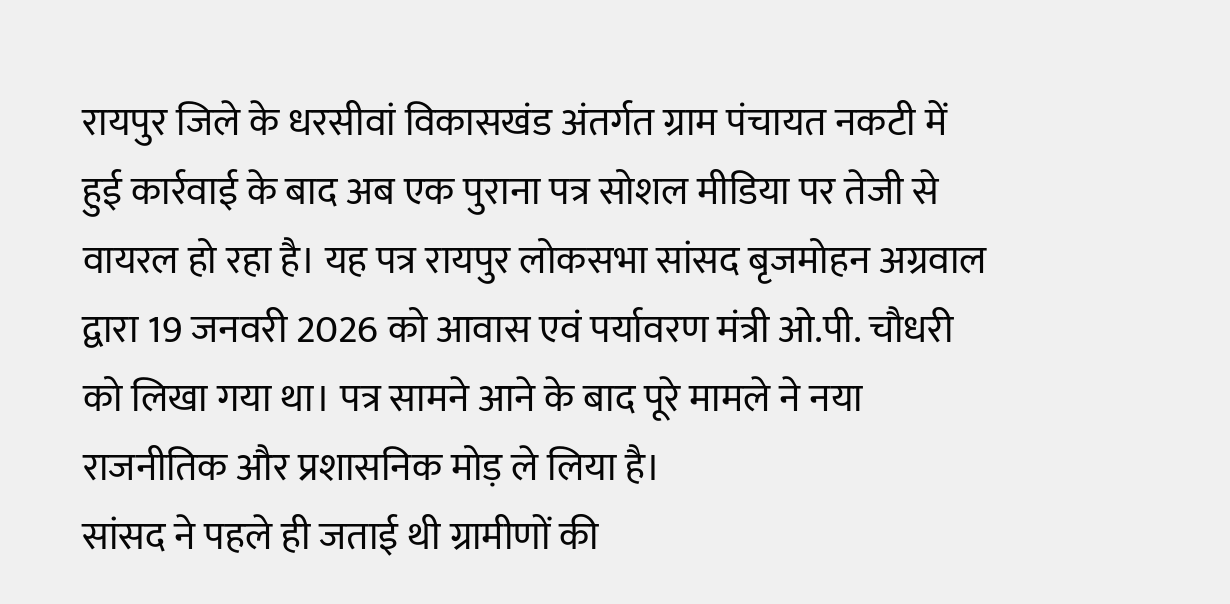रायपुर जिले के धरसीवां विकासखंड अंतर्गत ग्राम पंचायत नकटी में हुई कार्रवाई के बाद अब एक पुराना पत्र सोशल मीडिया पर तेजी से वायरल हो रहा है। यह पत्र रायपुर लोकसभा सांसद बृजमोहन अग्रवाल द्वारा 19 जनवरी 2026 को आवास एवं पर्यावरण मंत्री ओ.पी. चौधरी को लिखा गया था। पत्र सामने आने के बाद पूरे मामले ने नया राजनीतिक और प्रशासनिक मोड़ ले लिया है।
सांसद ने पहले ही जताई थी ग्रामीणों की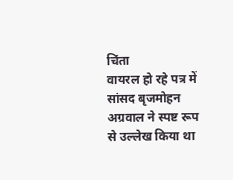चिंता
वायरल हो रहे पत्र में सांसद बृजमोहन अग्रवाल ने स्पष्ट रूप से उल्लेख किया था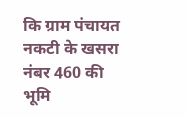कि ग्राम पंचायत नकटी के खसरा नंबर 460 की भूमि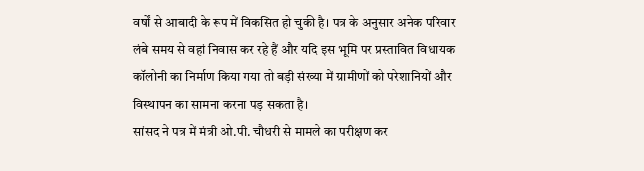वर्षों से आबादी के रूप में विकसित हो चुकी है। पत्र के अनुसार अनेक परिवार लंबे समय से वहां निवास कर रहे हैं और यदि इस भूमि पर प्रस्तावित विधायक कॉलोनी का निर्माण किया गया तो बड़ी संख्या में ग्रामीणों को परेशानियों और विस्थापन का सामना करना पड़ सकता है।
सांसद ने पत्र में मंत्री ओ.पी. चौधरी से मामले का परीक्षण कर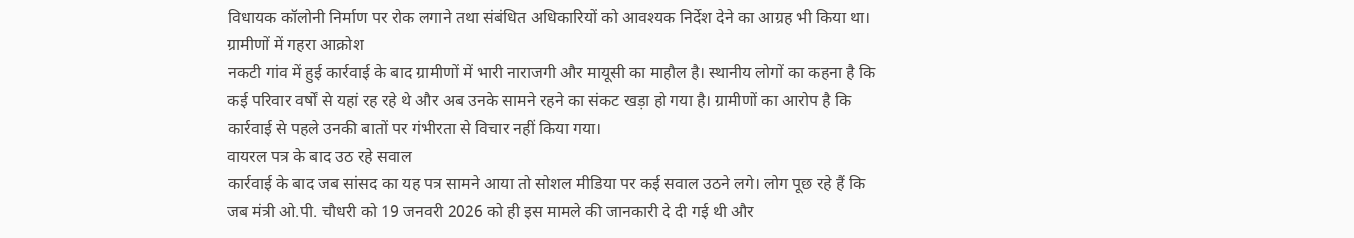विधायक कॉलोनी निर्माण पर रोक लगाने तथा संबंधित अधिकारियों को आवश्यक निर्देश देने का आग्रह भी किया था।
ग्रामीणों में गहरा आक्रोश
नकटी गांव में हुई कार्रवाई के बाद ग्रामीणों में भारी नाराजगी और मायूसी का माहौल है। स्थानीय लोगों का कहना है कि कई परिवार वर्षों से यहां रह रहे थे और अब उनके सामने रहने का संकट खड़ा हो गया है। ग्रामीणों का आरोप है कि कार्रवाई से पहले उनकी बातों पर गंभीरता से विचार नहीं किया गया।
वायरल पत्र के बाद उठ रहे सवाल
कार्रवाई के बाद जब सांसद का यह पत्र सामने आया तो सोशल मीडिया पर कई सवाल उठने लगे। लोग पूछ रहे हैं कि जब मंत्री ओ.पी. चौधरी को 19 जनवरी 2026 को ही इस मामले की जानकारी दे दी गई थी और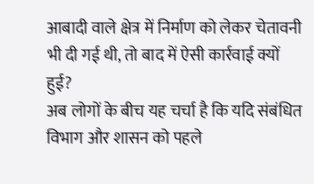आबादी वाले क्षेत्र में निर्माण को लेकर चेतावनी भी दी गई थी, तो बाद में ऐसी कार्रवाई क्यों हुई?
अब लोगों के बीच यह चर्चा है कि यदि संबंधित विभाग और शासन को पहले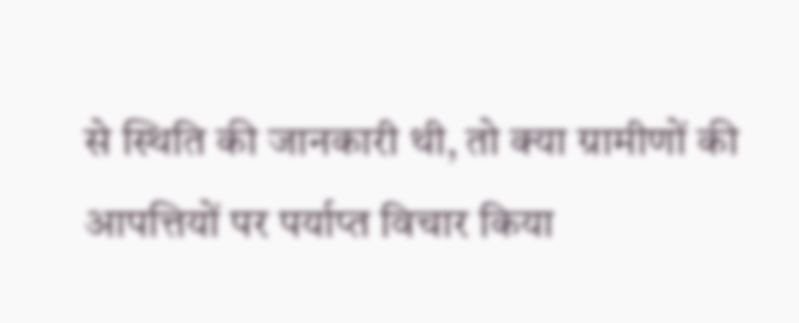से स्थिति की जानकारी थी, तो क्या ग्रामीणों की आपत्तियों पर पर्याप्त विचार किया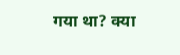गया था? क्या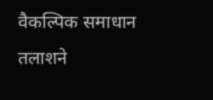वैकल्पिक समाधान तलाशने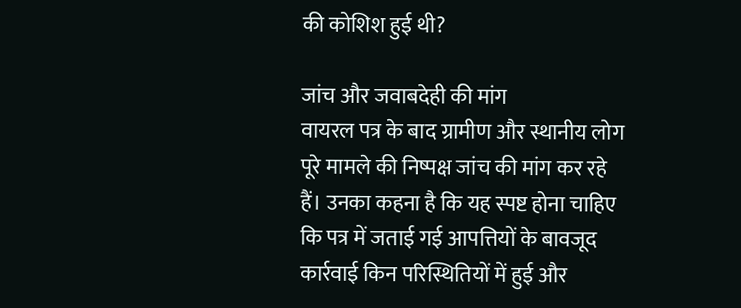की कोशिश हुई थी?

जांच और जवाबदेही की मांग
वायरल पत्र के बाद ग्रामीण और स्थानीय लोग पूरे मामले की निष्पक्ष जांच की मांग कर रहे हैं। उनका कहना है कि यह स्पष्ट होना चाहिए कि पत्र में जताई गई आपत्तियों के बावजूद कार्रवाई किन परिस्थितियों में हुई और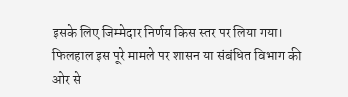इसके लिए जिम्मेदार निर्णय किस स्तर पर लिया गया।
फिलहाल इस पूरे मामले पर शासन या संबंधित विभाग की ओर से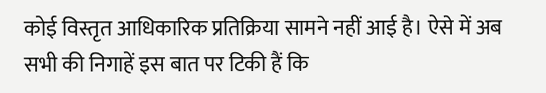कोई विस्तृत आधिकारिक प्रतिक्रिया सामने नहीं आई है। ऐसे में अब सभी की निगाहें इस बात पर टिकी हैं कि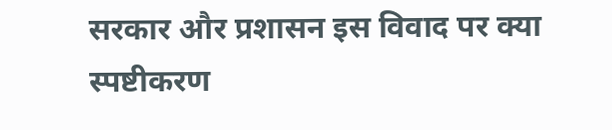सरकार और प्रशासन इस विवाद पर क्या स्पष्टीकरण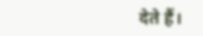देते हैं।